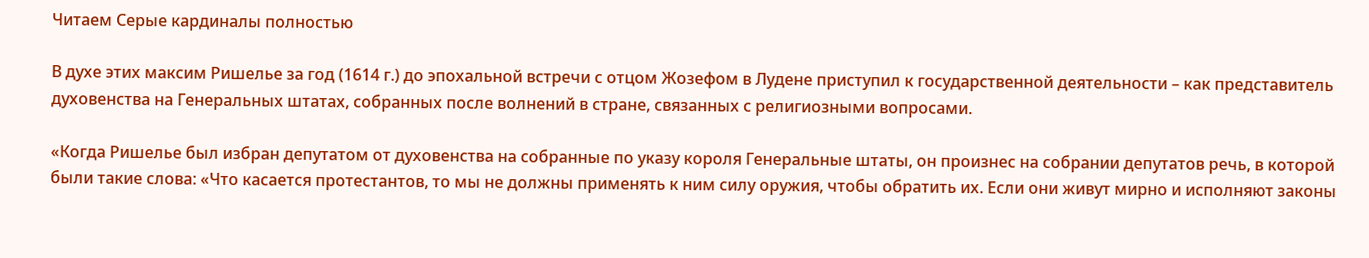Читаем Серые кардиналы полностью

В духе этих максим Ришелье за год (1614 г.) до эпохальной встречи с отцом Жозефом в Лудене приступил к государственной деятельности – как представитель духовенства на Генеральных штатах, собранных после волнений в стране, связанных с религиозными вопросами.

«Когда Ришелье был избран депутатом от духовенства на собранные по указу короля Генеральные штаты, он произнес на собрании депутатов речь, в которой были такие слова: «Что касается протестантов, то мы не должны применять к ним силу оружия, чтобы обратить их. Если они живут мирно и исполняют законы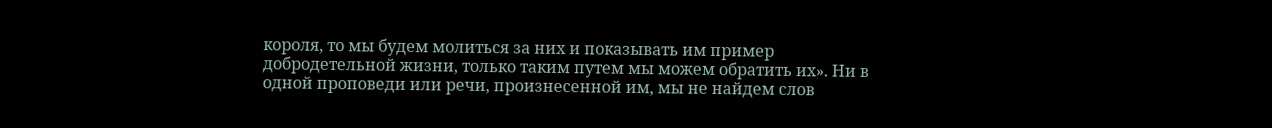короля, то мы будем молиться за них и показывать им пример добродетельной жизни, только таким путем мы можем обратить их». Ни в одной проповеди или речи, произнесенной им, мы не найдем слов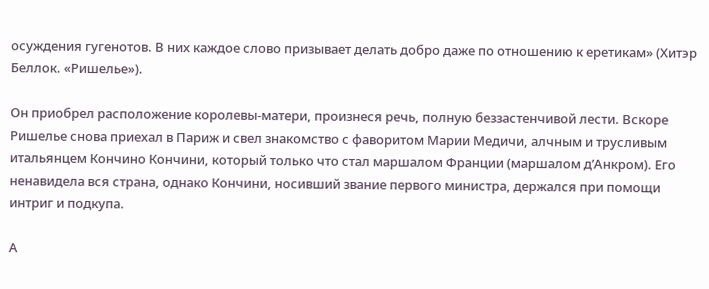осуждения гугенотов. В них каждое слово призывает делать добро даже по отношению к еретикам» (Хитэр Беллок. «Ришелье»).

Он приобрел расположение королевы-матери, произнеся речь, полную беззастенчивой лести. Вскоре Ришелье снова приехал в Париж и свел знакомство с фаворитом Марии Медичи, алчным и трусливым итальянцем Кончино Кончини, который только что стал маршалом Франции (маршалом д’Анкром). Его ненавидела вся страна, однако Кончини, носивший звание первого министра, держался при помощи интриг и подкупа.

А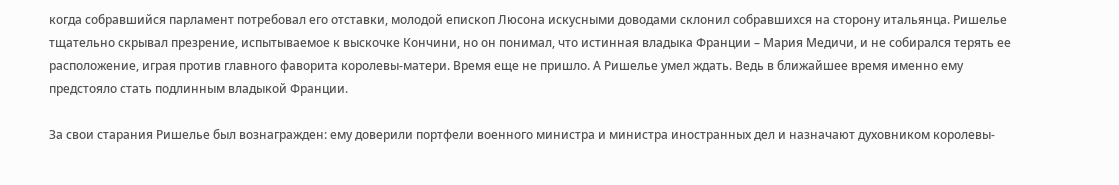когда собравшийся парламент потребовал его отставки, молодой епископ Люсона искусными доводами склонил собравшихся на сторону итальянца. Ришелье тщательно скрывал презрение, испытываемое к выскочке Кончини, но он понимал, что истинная владыка Франции – Мария Медичи, и не собирался терять ее расположение, играя против главного фаворита королевы-матери. Время еще не пришло. А Ришелье умел ждать. Ведь в ближайшее время именно ему предстояло стать подлинным владыкой Франции.

За свои старания Ришелье был вознагражден: ему доверили портфели военного министра и министра иностранных дел и назначают духовником королевы-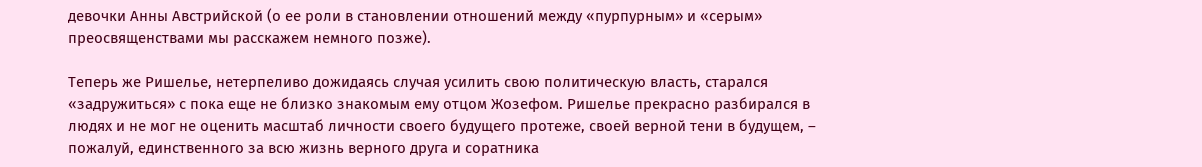девочки Анны Австрийской (о ее роли в становлении отношений между «пурпурным» и «серым» преосвященствами мы расскажем немного позже).

Теперь же Ришелье, нетерпеливо дожидаясь случая усилить свою политическую власть, старался «задружиться» с пока еще не близко знакомым ему отцом Жозефом. Ришелье прекрасно разбирался в людях и не мог не оценить масштаб личности своего будущего протеже, своей верной тени в будущем, – пожалуй, единственного за всю жизнь верного друга и соратника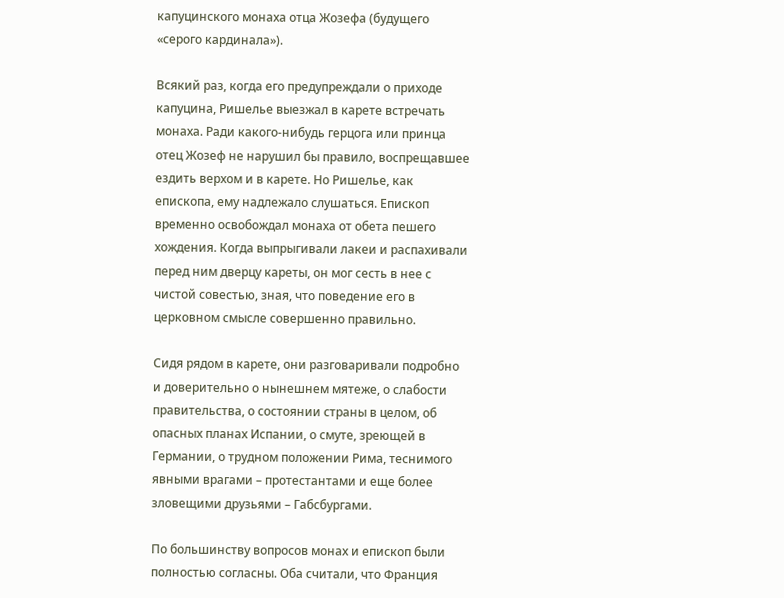капуцинского монаха отца Жозефа (будущего «серого кардинала»).

Всякий раз, когда его предупреждали о приходе капуцина, Ришелье выезжал в карете встречать монаха. Ради какого-нибудь герцога или принца отец Жозеф не нарушил бы правило, воспрещавшее ездить верхом и в карете. Но Ришелье, как епископа, ему надлежало слушаться. Епископ временно освобождал монаха от обета пешего хождения. Когда выпрыгивали лакеи и распахивали перед ним дверцу кареты, он мог сесть в нее с чистой совестью, зная, что поведение его в церковном смысле совершенно правильно.

Сидя рядом в карете, они разговаривали подробно и доверительно о нынешнем мятеже, о слабости правительства, о состоянии страны в целом, об опасных планах Испании, о смуте, зреющей в Германии, о трудном положении Рима, теснимого явными врагами – протестантами и еще более зловещими друзьями – Габсбургами.

По большинству вопросов монах и епископ были полностью согласны. Оба считали, что Франция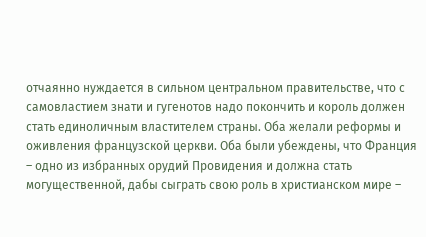отчаянно нуждается в сильном центральном правительстве, что с самовластием знати и гугенотов надо покончить и король должен стать единоличным властителем страны. Оба желали реформы и оживления французской церкви. Оба были убеждены, что Франция – одно из избранных орудий Провидения и должна стать могущественной, дабы сыграть свою роль в христианском мире –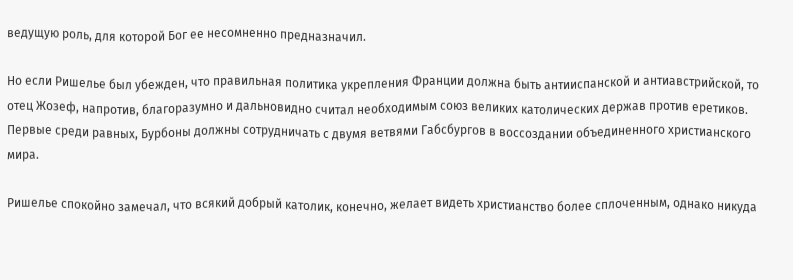ведущую роль, для которой Бог ее несомненно предназначил.

Но если Ришелье был убежден, что правильная политика укрепления Франции должна быть антииспанской и антиавстрийской, то отец Жозеф, напротив, благоразумно и дальновидно считал необходимым союз великих католических держав против еретиков. Первые среди равных, Бурбоны должны сотрудничать с двумя ветвями Габсбургов в воссоздании объединенного христианского мира.

Ришелье спокойно замечал, что всякий добрый католик, конечно, желает видеть христианство более сплоченным, однако никуда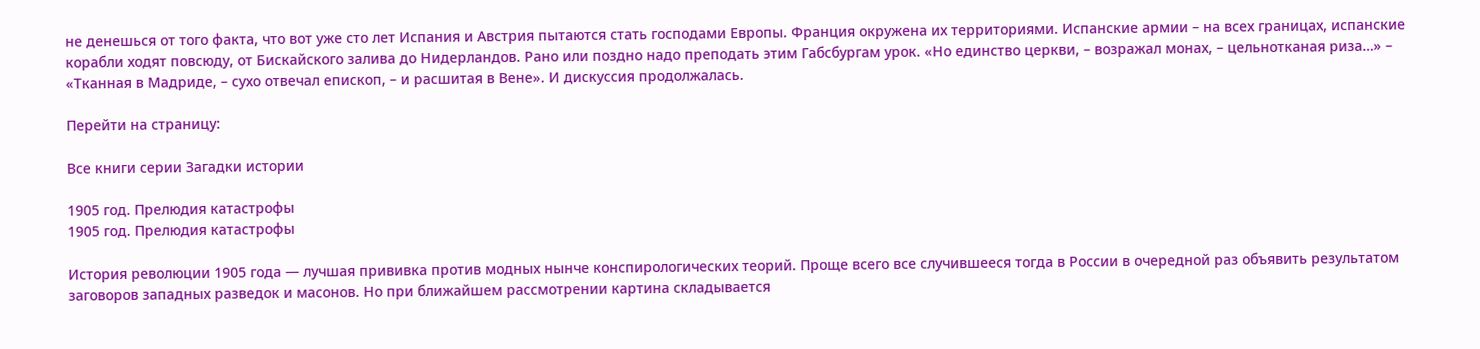не денешься от того факта, что вот уже сто лет Испания и Австрия пытаются стать господами Европы. Франция окружена их территориями. Испанские армии – на всех границах, испанские корабли ходят повсюду, от Бискайского залива до Нидерландов. Рано или поздно надо преподать этим Габсбургам урок. «Но единство церкви, – возражал монах, – цельнотканая риза…» – «Тканная в Мадриде, – сухо отвечал епископ, – и расшитая в Вене». И дискуссия продолжалась.

Перейти на страницу:

Все книги серии Загадки истории

1905 год. Прелюдия катастрофы
1905 год. Прелюдия катастрофы

История революции 1905 года — лучшая прививка против модных нынче конспирологических теорий. Проще всего все случившееся тогда в России в очередной раз объявить результатом заговоров западных разведок и масонов. Но при ближайшем рассмотрении картина складывается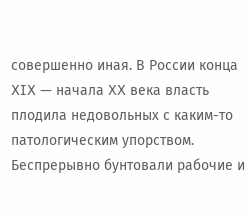совершенно иная. В России конца XIX — начала XX века власть плодила недовольных с каким-то патологическим упорством. Беспрерывно бунтовали рабочие и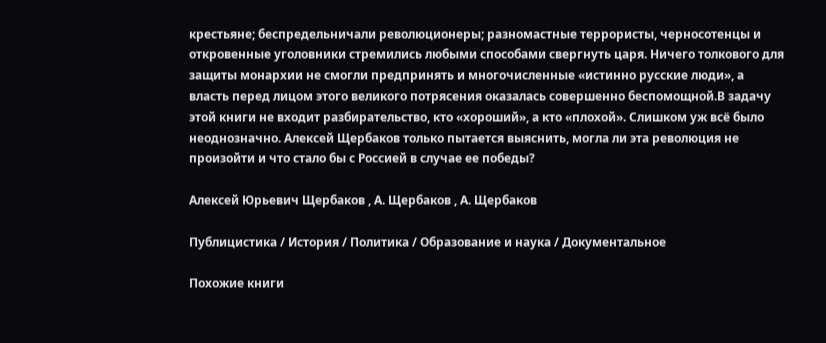крестьяне; беспредельничали революционеры; разномастные террористы, черносотенцы и откровенные уголовники стремились любыми способами свергнуть царя. Ничего толкового для защиты монархии не смогли предпринять и многочисленные «истинно русские люди», а власть перед лицом этого великого потрясения оказалась совершенно беспомощной.В задачу этой книги не входит разбирательство, кто «хороший», а кто «плохой». Слишком уж всё было неоднозначно. Алексей Щербаков только пытается выяснить, могла ли эта революция не произойти и что стало бы с Россией в случае ее победы?

Алексей Юрьевич Щербаков , А. Щербаков , А. Щербаков

Публицистика / История / Политика / Образование и наука / Документальное

Похожие книги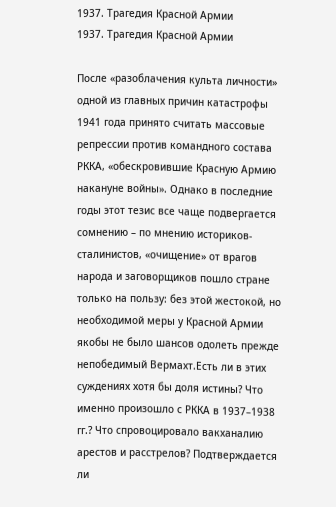1937. Трагедия Красной Армии
1937. Трагедия Красной Армии

После «разоблачения культа личности» одной из главных причин катастрофы 1941 года принято считать массовые репрессии против командного состава РККА, «обескровившие Красную Армию накануне войны». Однако в последние годы этот тезис все чаще подвергается сомнению – по мнению историков-сталинистов, «очищение» от врагов народа и заговорщиков пошло стране только на пользу: без этой жестокой, но необходимой меры у Красной Армии якобы не было шансов одолеть прежде непобедимый Вермахт.Есть ли в этих суждениях хотя бы доля истины? Что именно произошло с РККА в 1937–1938 гг.? Что спровоцировало вакханалию арестов и расстрелов? Подтверждается ли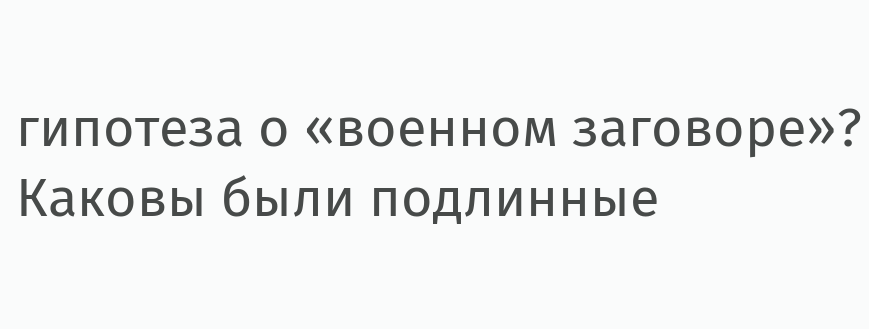гипотеза о «военном заговоре»? Каковы были подлинные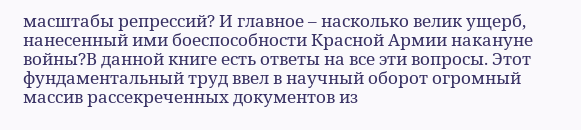масштабы репрессий? И главное – насколько велик ущерб, нанесенный ими боеспособности Красной Армии накануне войны?В данной книге есть ответы на все эти вопросы. Этот фундаментальный труд ввел в научный оборот огромный массив рассекреченных документов из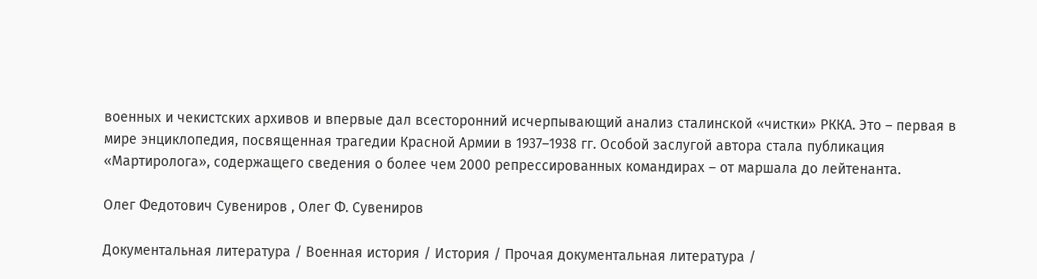военных и чекистских архивов и впервые дал всесторонний исчерпывающий анализ сталинской «чистки» РККА. Это – первая в мире энциклопедия, посвященная трагедии Красной Армии в 1937–1938 гг. Особой заслугой автора стала публикация «Мартиролога», содержащего сведения о более чем 2000 репрессированных командирах – от маршала до лейтенанта.

Олег Федотович Сувениров , Олег Ф. Сувениров

Документальная литература / Военная история / История / Прочая документальная литература /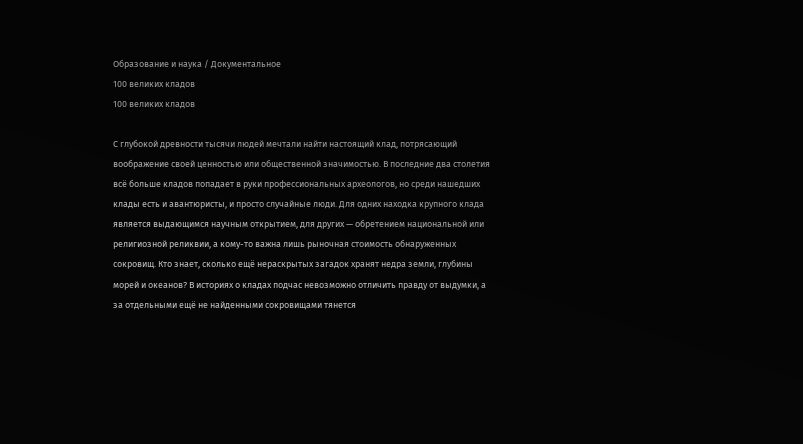Образование и наука / Документальное
100 великих кладов
100 великих кладов

С глубокой древности тысячи людей мечтали найти настоящий клад, потрясающий воображение своей ценностью или общественной значимостью. В последние два столетия всё больше кладов попадает в руки профессиональных археологов, но среди нашедших клады есть и авантюристы, и просто случайные люди. Для одних находка крупного клада является выдающимся научным открытием, для других — обретением национальной или религиозной реликвии, а кому-то важна лишь рыночная стоимость обнаруженных сокровищ. Кто знает, сколько ещё нераскрытых загадок хранят недра земли, глубины морей и океанов? В историях о кладах подчас невозможно отличить правду от выдумки, а за отдельными ещё не найденными сокровищами тянется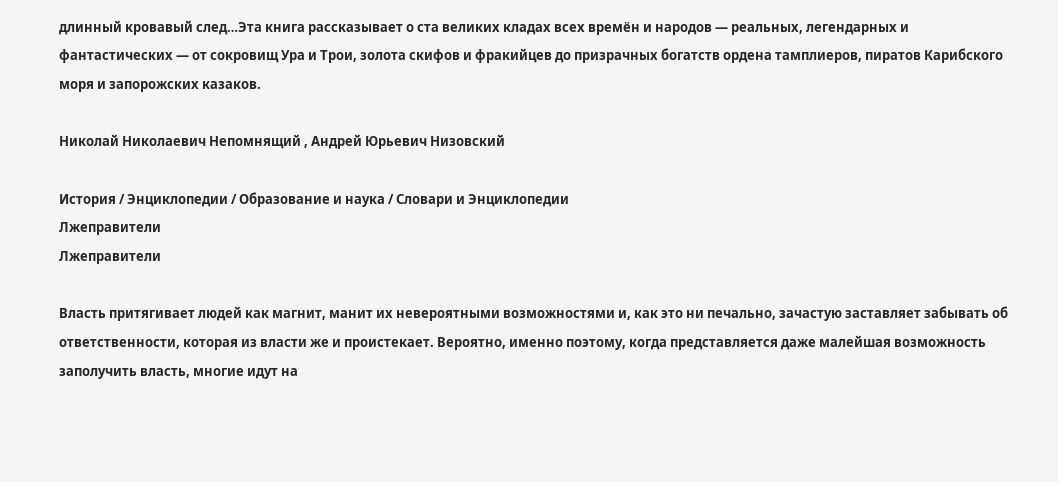длинный кровавый след…Эта книга рассказывает о ста великих кладах всех времён и народов — реальных, легендарных и фантастических — от сокровищ Ура и Трои, золота скифов и фракийцев до призрачных богатств ордена тамплиеров, пиратов Карибского моря и запорожских казаков.

Николай Николаевич Непомнящий , Андрей Юрьевич Низовский

История / Энциклопедии / Образование и наука / Словари и Энциклопедии
Лжеправители
Лжеправители

Власть притягивает людей как магнит, манит их невероятными возможностями и, как это ни печально, зачастую заставляет забывать об ответственности, которая из власти же и проистекает. Вероятно, именно поэтому, когда представляется даже малейшая возможность заполучить власть, многие идут на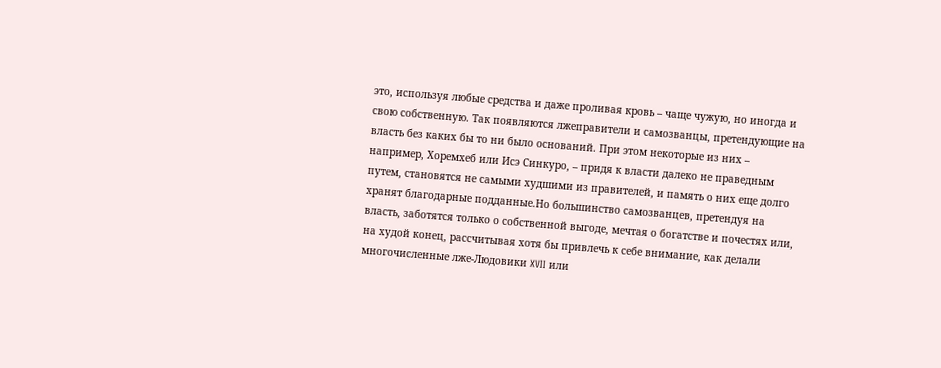это, используя любые средства и даже проливая кровь – чаще чужую, но иногда и свою собственную. Так появляются лжеправители и самозванцы, претендующие на власть без каких бы то ни было оснований. При этом некоторые из них – например, Хоремхеб или Исэ Синкуро, – придя к власти далеко не праведным путем, становятся не самыми худшими из правителей, и память о них еще долго хранят благодарные подданные.Но большинство самозванцев, претендуя на власть, заботятся только о собственной выгоде, мечтая о богатстве и почестях или, на худой конец, рассчитывая хотя бы привлечь к себе внимание, как делали многочисленные лже-Людовики XVII или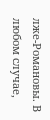лже-Романовы. В любом случае,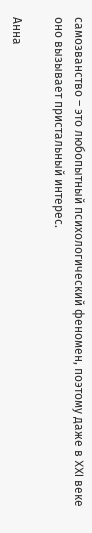самозванство – это любопытный психологический феномен, поэтому даже в XXI веке оно вызывает пристальный интерес.

Анна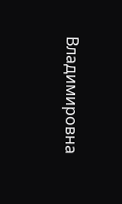Владимировна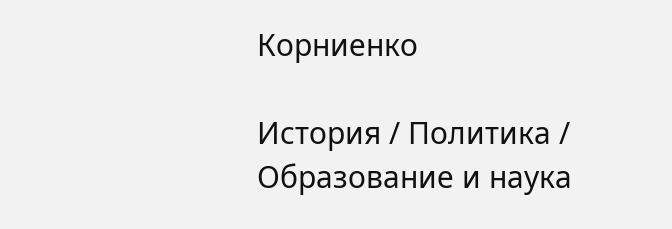Корниенко

История / Политика / Образование и наука